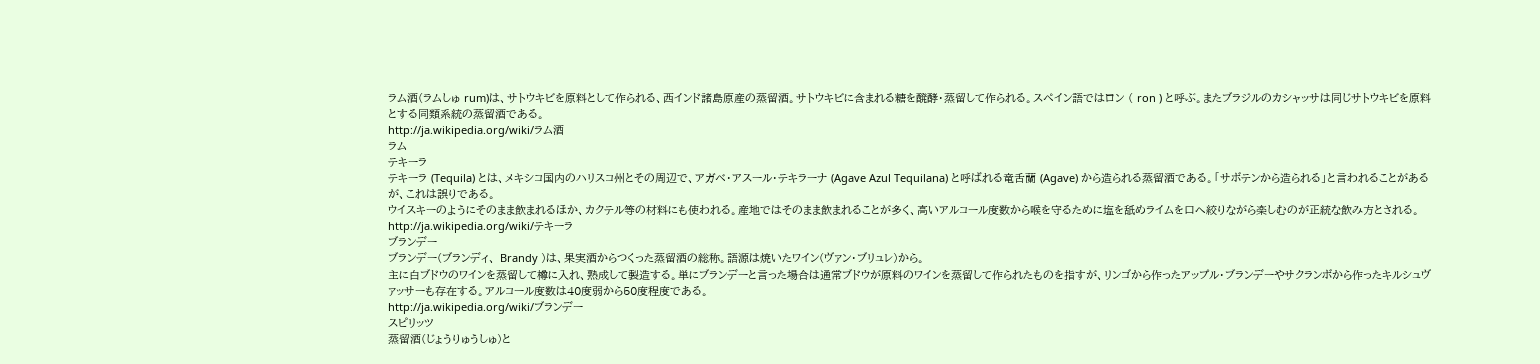ラム酒(ラムしゅ rum)は、サトウキビを原料として作られる、西インド諸島原産の蒸留酒。サトウキビに含まれる糖を醗酵・蒸留して作られる。スペイン語ではロン ( ron ) と呼ぶ。またブラジルのカシャッサは同じサトウキビを原料とする同類系統の蒸留酒である。
http://ja.wikipedia.org/wiki/ラム酒
ラム
テキーラ
テキーラ (Tequila) とは、メキシコ国内のハリスコ州とその周辺で、アガベ・アスール・テキラーナ (Agave Azul Tequilana) と呼ばれる竜舌蘭 (Agave) から造られる蒸留酒である。「サボテンから造られる」と言われることがあるが、これは誤りである。
ウイスキーのようにそのまま飲まれるほか、カクテル等の材料にも使われる。産地ではそのまま飲まれることが多く、高いアルコール度数から喉を守るために塩を舐めライムを口へ絞りながら楽しむのが正統な飲み方とされる。
http://ja.wikipedia.org/wiki/テキーラ
ブランデー
ブランデー(ブランディ、 Brandy )は、果実酒からつくった蒸留酒の総称。語源は焼いたワイン(ヴァン・ブリュレ)から。
主に白ブドウのワインを蒸留して樽に入れ、熟成して製造する。単にブランデーと言った場合は通常ブドウが原料のワインを蒸留して作られたものを指すが、リンゴから作ったアップル・ブランデーやサクランボから作ったキルシュヴァッサーも存在する。アルコール度数は40度弱から50度程度である。
http://ja.wikipedia.org/wiki/ブランデー
スピリッツ
蒸留酒(じょうりゅうしゅ)と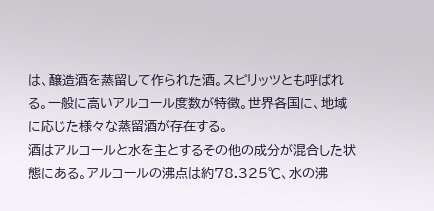は、醸造酒を蒸留して作られた酒。スピリッツとも呼ばれる。一般に高いアルコール度数が特徴。世界各国に、地域に応じた様々な蒸留酒が存在する。
酒はアルコールと水を主とするその他の成分が混合した状態にある。アルコールの沸点は約78.325℃、水の沸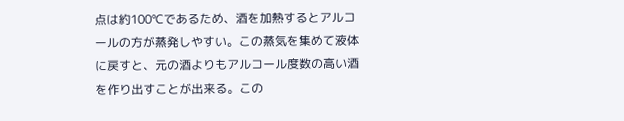点は約100℃であるため、酒を加熱するとアルコールの方が蒸発しやすい。この蒸気を集めて液体に戻すと、元の酒よりもアルコール度数の高い酒を作り出すことが出来る。この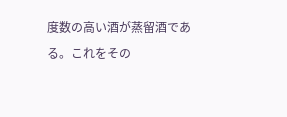度数の高い酒が蒸留酒である。これをその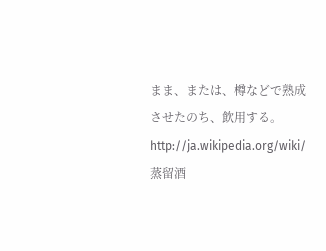まま、または、樽などで熟成させたのち、飲用する。
http://ja.wikipedia.org/wiki/蒸留酒